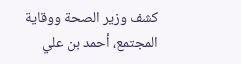كشف وزير الصحة ووقاية المجتمع، أحمد بن علي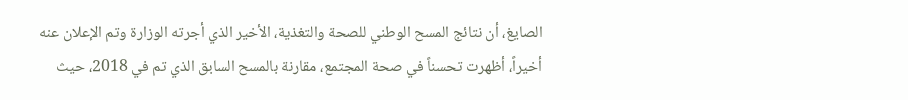الصايغ، أن نتائج المسح الوطني للصحة والتغذية، الأخير الذي أجرته الوزارة وتم الإعلان عنه أخيراً، أظهرت تحسناً في صحة المجتمع، مقارنة بالمسح السابق الذي تم في 2018، حيث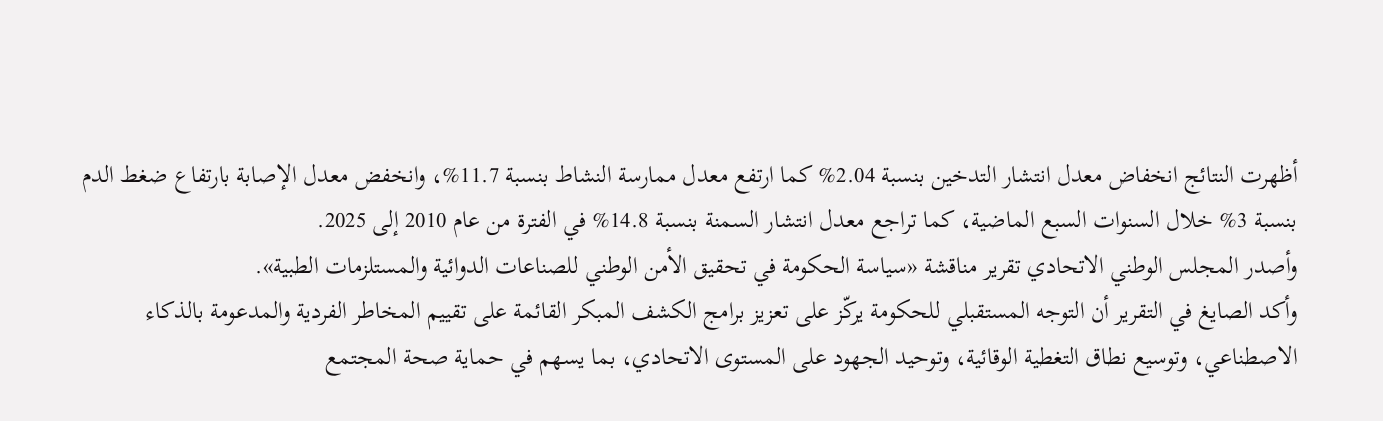أظهرت النتائج انخفاض معدل انتشار التدخين بنسبة 2.04% كما ارتفع معدل ممارسة النشاط بنسبة 11.7%، وانخفض معدل الإصابة بارتفاع ضغط الدم بنسبة 3% خلال السنوات السبع الماضية، كما تراجع معدل انتشار السمنة بنسبة 14.8% في الفترة من عام 2010 إلى 2025.
وأصدر المجلس الوطني الاتحادي تقرير مناقشة «سياسة الحكومة في تحقيق الأمن الوطني للصناعات الدوائية والمستلزمات الطبية».
وأكد الصايغ في التقرير أن التوجه المستقبلي للحكومة يركّز على تعزيز برامج الكشف المبكر القائمة على تقييم المخاطر الفردية والمدعومة بالذكاء الاصطناعي، وتوسيع نطاق التغطية الوقائية، وتوحيد الجهود على المستوى الاتحادي، بما يسهم في حماية صحة المجتمع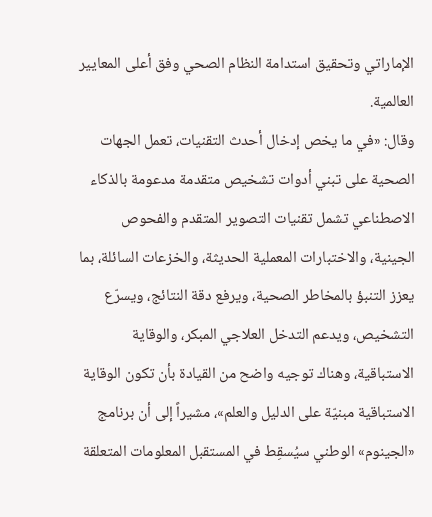الإماراتي وتحقيق استدامة النظام الصحي وفق أعلى المعايير العالمية.
وقال: «في ما يخص إدخال أحدث التقنيات، تعمل الجهات الصحية على تبني أدوات تشخيص متقدمة مدعومة بالذكاء الاصطناعي تشمل تقنيات التصوير المتقدم والفحوص الجينية، والاختبارات المعملية الحديثة، والخزعات السائلة، بما يعزز التنبؤ بالمخاطر الصحية، ويرفع دقة النتائج، ويسرّع التشخيص، ويدعم التدخل العلاجي المبكر، والوقاية الاستباقية، وهناك توجيه واضح من القيادة بأن تكون الوقاية الاستباقية مبنيّة على الدليل والعلم»، مشيراً إلى أن برنامج «الجينوم» الوطني سيُسقِط في المستقبل المعلومات المتعلقة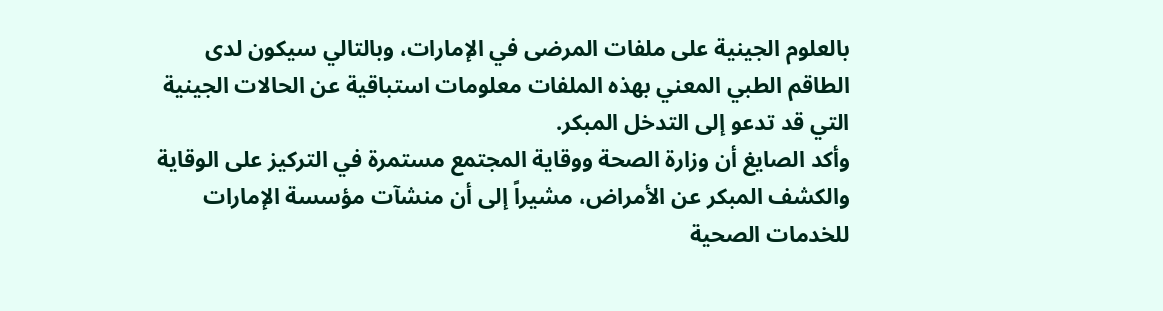بالعلوم الجينية على ملفات المرضى في الإمارات، وبالتالي سيكون لدى الطاقم الطبي المعني بهذه الملفات معلومات استباقية عن الحالات الجينية التي قد تدعو إلى التدخل المبكر.
وأكد الصايغ أن وزارة الصحة ووقاية المجتمع مستمرة في التركيز على الوقاية والكشف المبكر عن الأمراض، مشيراً إلى أن منشآت مؤسسة الإمارات للخدمات الصحية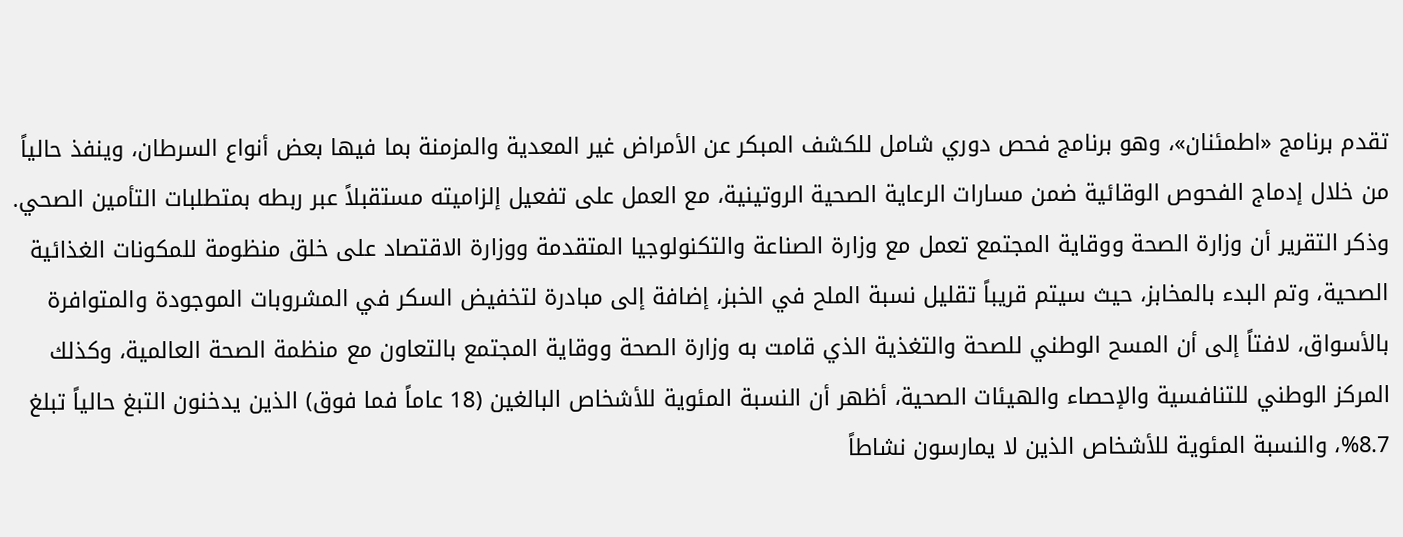تقدم برنامج «اطمئنان»، وهو برنامج فحص دوري شامل للكشف المبكر عن الأمراض غير المعدية والمزمنة بما فيها بعض أنواع السرطان، وينفذ حالياً من خلال إدماج الفحوص الوقائية ضمن مسارات الرعاية الصحية الروتينية، مع العمل على تفعيل إلزاميته مستقبلاً عبر ربطه بمتطلبات التأمين الصحي.
وذكر التقرير أن وزارة الصحة ووقاية المجتمع تعمل مع وزارة الصناعة والتكنولوجيا المتقدمة ووزارة الاقتصاد على خلق منظومة للمكونات الغذائية الصحية، وتم البدء بالمخابز، حيث سيتم قريباً تقليل نسبة الملح في الخبز، إضافة إلى مبادرة لتخفيض السكر في المشروبات الموجودة والمتوافرة بالأسواق، لافتاً إلى أن المسح الوطني للصحة والتغذية الذي قامت به وزارة الصحة ووقاية المجتمع بالتعاون مع منظمة الصحة العالمية، وكذلك المركز الوطني للتنافسية والإحصاء والهيئات الصحية، أظهر أن النسبة المئوية للأشخاص البالغين (18 عاماً فما فوق) الذين يدخنون التبغ حالياً تبلغ 8.7%، والنسبة المئوية للأشخاص الذين لا يمارسون نشاطاً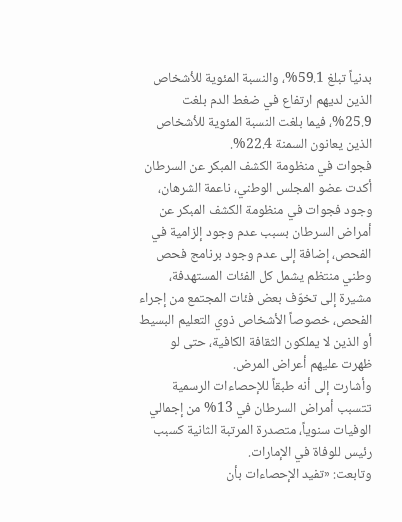بدنياً تبلغ 59.1%، والنسبة المئوية للأشخاص الذين لديهم ارتفاع في ضغط الدم بلغت 25.9%، فيما بلغت النسبة المئوية للأشخاص الذين يعانون السمنة 22.4%.
فجوات في منظومة الكشف المبكر عن السرطان
أكدت عضو المجلس الوطني، ناعمة الشرهان، وجود فجوات في منظومة الكشف المبكر عن أمراض السرطان بسبب عدم وجود إلزامية في الفحص، إضافة إلى عدم وجود برنامج فحص وطني منتظم يشمل كل الفئات المستهدفة، مشيرة إلى تخوّف بعض فئات المجتمع من إجراء الفحص، خصوصاً الأشخاص ذوي التعليم البسيط أو الذين لا يملكون الثقافة الكافية، حتى لو ظهرت عليهم أعراض المرض.
وأشارت إلى أنه طبقاً للإحصاءات الرسمية تتسبب أمراض السرطان في 13% من إجمالي الوفيات سنوياً، متصدرة المرتبة الثانية كسبب رئيس للوفاة في الإمارات.
وتابعت: «تفيد الإحصاءات بأن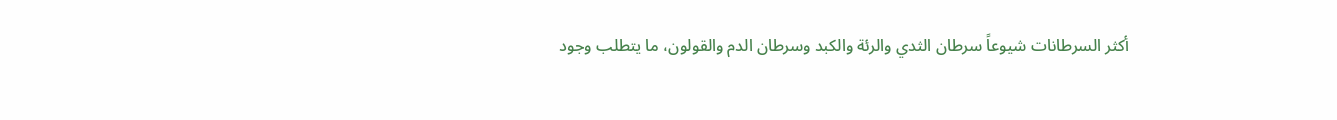أكثر السرطانات شيوعاً سرطان الثدي والرئة والكبد وسرطان الدم والقولون، ما يتطلب وجود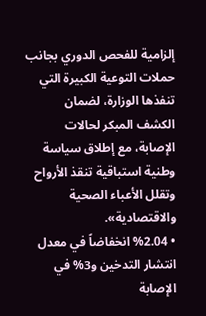إلزامية للفحص الدوري بجانب حملات التوعية الكبيرة التي تنفذها الوزارة، لضمان الكشف المبكر لحالات الإصابة، مع إطلاق سياسة وطنية استباقية تنقذ الأرواح وتقلل الأعباء الصحية والاقتصادية».
• %2.04 انخفاضاً في معدل انتشار التدخين و3% في الإصابة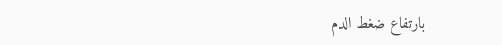بارتفاع ضغط الدم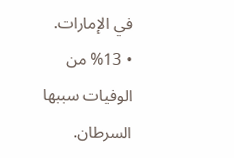في الإمارات.
• %13 من الوفيات سببها السرطان.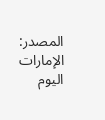المصدر:
الإمارات اليوم